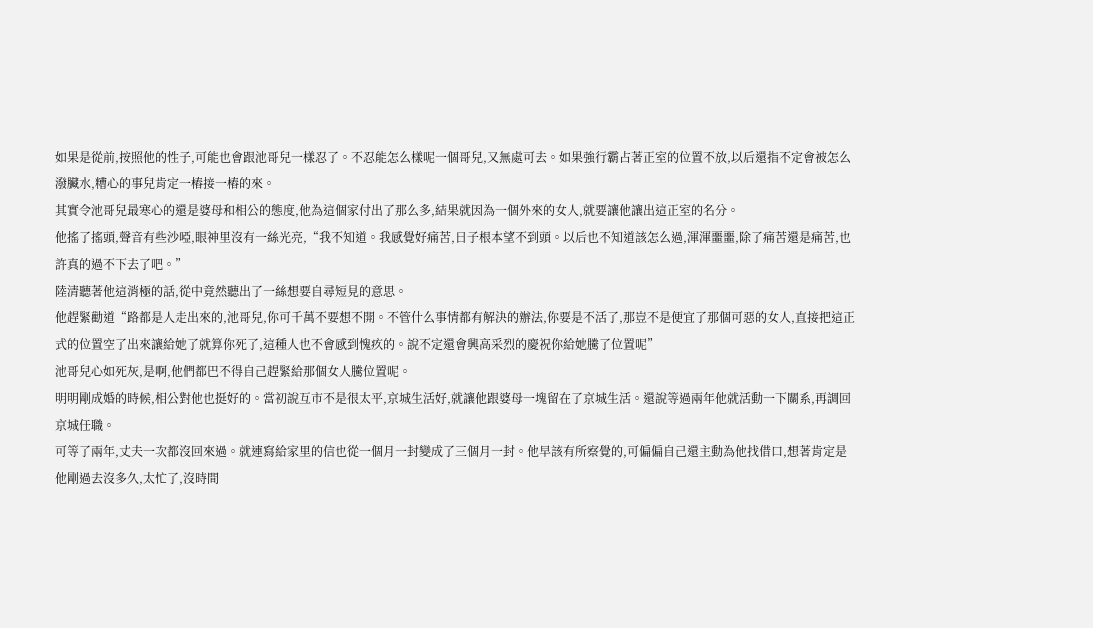如果是從前,按照他的性子,可能也會跟池哥兒一樣忍了。不忍能怎么樣呢一個哥兒,又無處可去。如果強行霸占著正室的位置不放,以后還指不定會被怎么潑臟水,糟心的事兒肯定一樁接一樁的來。
其實令池哥兒最寒心的還是婆母和相公的態度,他為這個家付出了那么多,結果就因為一個外來的女人,就要讓他讓出這正室的名分。
他搖了搖頭,聲音有些沙啞,眼神里沒有一絲光亮,“我不知道。我感覺好痛苦,日子根本望不到頭。以后也不知道該怎么過,渾渾噩噩,除了痛苦還是痛苦,也許真的過不下去了吧。”
陸清聽著他這消極的話,從中竟然聽出了一絲想要自尋短見的意思。
他趕緊勸道“路都是人走出來的,池哥兒,你可千萬不要想不開。不管什么事情都有解決的辦法,你要是不活了,那豈不是便宜了那個可惡的女人,直接把這正式的位置空了出來讓給她了就算你死了,這種人也不會感到愧疚的。說不定還會興高采烈的慶祝你給她騰了位置呢”
池哥兒心如死灰,是啊,他們都巴不得自己趕緊給那個女人騰位置呢。
明明剛成婚的時候,相公對他也挺好的。當初說互市不是很太平,京城生活好,就讓他跟婆母一塊留在了京城生活。還說等過兩年他就活動一下關系,再調回京城任職。
可等了兩年,丈夫一次都沒回來過。就連寫給家里的信也從一個月一封變成了三個月一封。他早該有所察覺的,可偏偏自己還主動為他找借口,想著肯定是他剛過去沒多久,太忙了,沒時間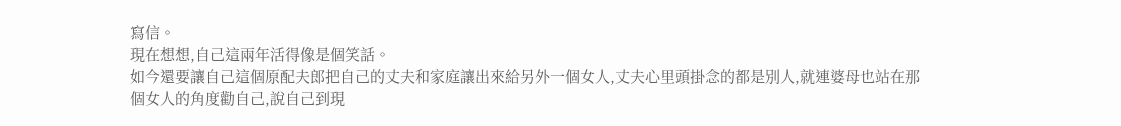寫信。
現在想想,自己這兩年活得像是個笑話。
如今還要讓自己這個原配夫郎把自己的丈夫和家庭讓出來給另外一個女人,丈夫心里頭掛念的都是別人,就連婆母也站在那個女人的角度勸自己,說自己到現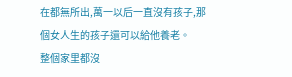在都無所出,萬一以后一直沒有孩子,那個女人生的孩子還可以給他養老。
整個家里都沒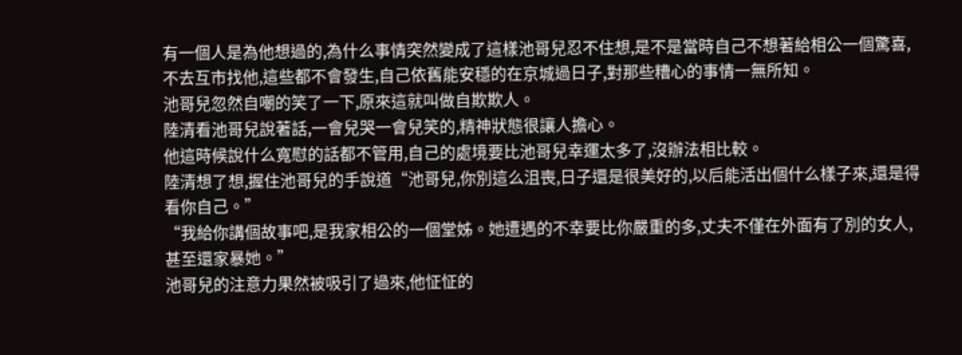有一個人是為他想過的,為什么事情突然變成了這樣池哥兒忍不住想,是不是當時自己不想著給相公一個驚喜,不去互市找他,這些都不會發生,自己依舊能安穩的在京城過日子,對那些糟心的事情一無所知。
池哥兒忽然自嘲的笑了一下,原來這就叫做自欺欺人。
陸清看池哥兒說著話,一會兒哭一會兒笑的,精神狀態很讓人擔心。
他這時候說什么寬慰的話都不管用,自己的處境要比池哥兒幸運太多了,沒辦法相比較。
陸清想了想,握住池哥兒的手說道“池哥兒,你別這么沮喪,日子還是很美好的,以后能活出個什么樣子來,還是得看你自己。”
“我給你講個故事吧,是我家相公的一個堂姊。她遭遇的不幸要比你嚴重的多,丈夫不僅在外面有了別的女人,甚至還家暴她。”
池哥兒的注意力果然被吸引了過來,他怔怔的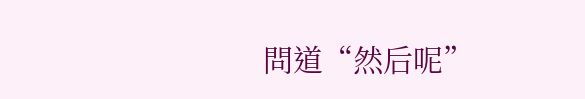問道“然后呢”